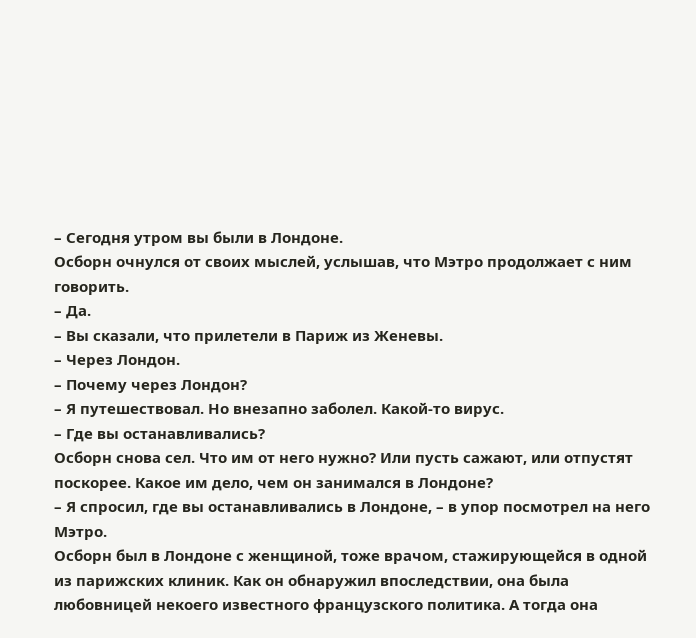– Сегодня утром вы были в Лондоне.
Осборн очнулся от своих мыслей, услышав, что Мэтро продолжает с ним говорить.
– Да.
– Вы сказали, что прилетели в Париж из Женевы.
– Через Лондон.
– Почему через Лондон?
– Я путешествовал. Но внезапно заболел. Какой-то вирус.
– Где вы останавливались?
Осборн снова сел. Что им от него нужно? Или пусть сажают, или отпустят поскорее. Какое им дело, чем он занимался в Лондоне?
– Я спросил, где вы останавливались в Лондоне, – в упор посмотрел на него Мэтро.
Осборн был в Лондоне с женщиной, тоже врачом, стажирующейся в одной из парижских клиник. Как он обнаружил впоследствии, она была любовницей некоего известного французского политика. А тогда она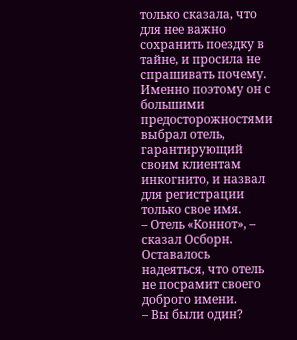только сказала, что для нее важно сохранить поездку в тайне, и просила не спрашивать почему. Именно поэтому он с большими предосторожностями выбрал отель, гарантирующий своим клиентам инкогнито, и назвал для регистрации только свое имя.
– Отель «Коннот», – сказал Осборн. Оставалось надеяться, что отель не посрамит своего доброго имени.
– Вы были один?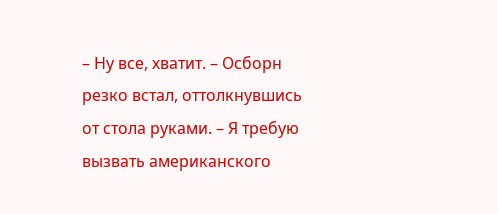– Ну все, хватит. – Осборн резко встал, оттолкнувшись от стола руками. – Я требую вызвать американского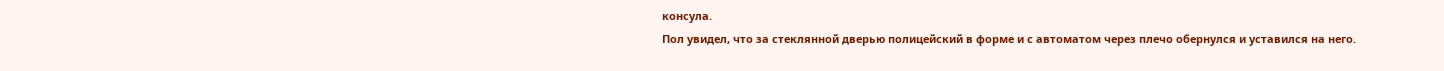консула.
Пол увидел, что за стеклянной дверью полицейский в форме и с автоматом через плечо обернулся и уставился на него.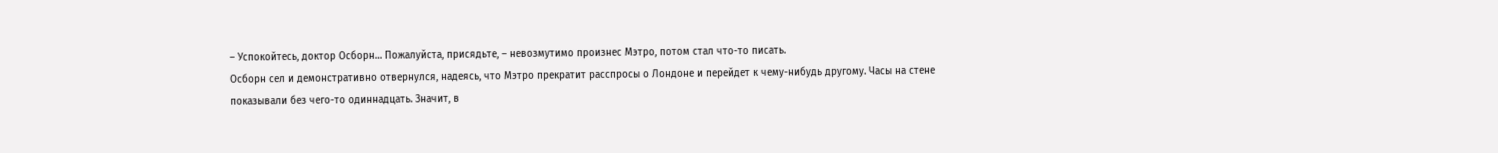– Успокойтесь, доктор Осборн… Пожалуйста, присядьте, – невозмутимо произнес Мэтро, потом стал что-то писать.
Осборн сел и демонстративно отвернулся, надеясь, что Мэтро прекратит расспросы о Лондоне и перейдет к чему-нибудь другому. Часы на стене показывали без чего-то одиннадцать. Значит, в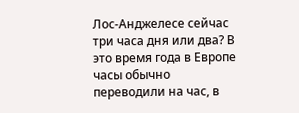Лос-Анджелесе сейчас три часа дня или два? В это время года в Европе часы обычно переводили на час, в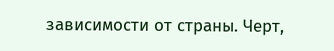зависимости от страны. Черт,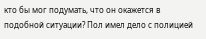кто бы мог подумать, что он окажется в подобной ситуации? Пол имел дело с полицией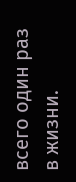всего один раз в жизни.